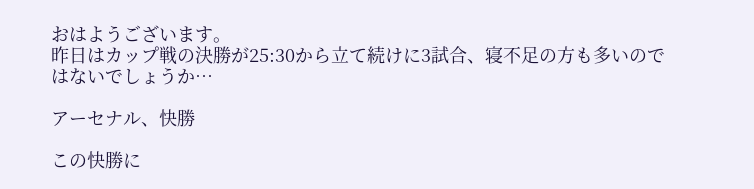おはようございます。
昨日はカップ戦の決勝が25:30から立て続けに3試合、寝不足の方も多いのではないでしょうか…

アーセナル、快勝

この快勝に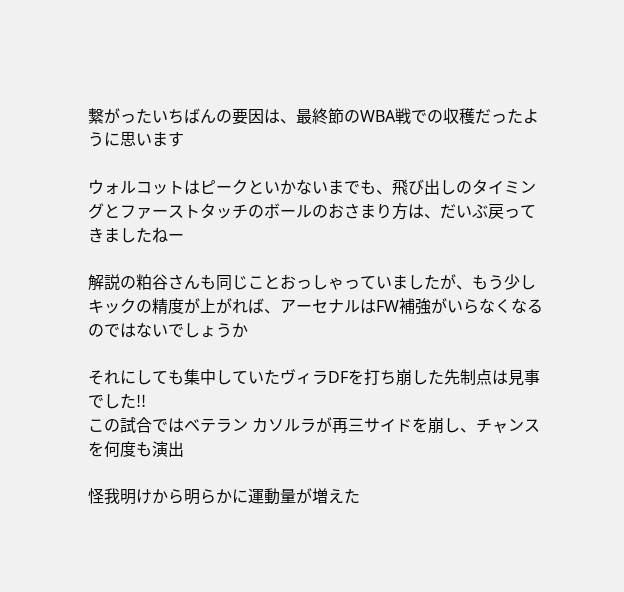繋がったいちばんの要因は、最終節のWBA戦での収穫だったように思います

ウォルコットはピークといかないまでも、飛び出しのタイミングとファーストタッチのボールのおさまり方は、だいぶ戻ってきましたねー

解説の粕谷さんも同じことおっしゃっていましたが、もう少しキックの精度が上がれば、アーセナルはFW補強がいらなくなるのではないでしょうか

それにしても集中していたヴィラDFを打ち崩した先制点は見事でした!!
この試合ではベテラン カソルラが再三サイドを崩し、チャンスを何度も演出

怪我明けから明らかに運動量が増えた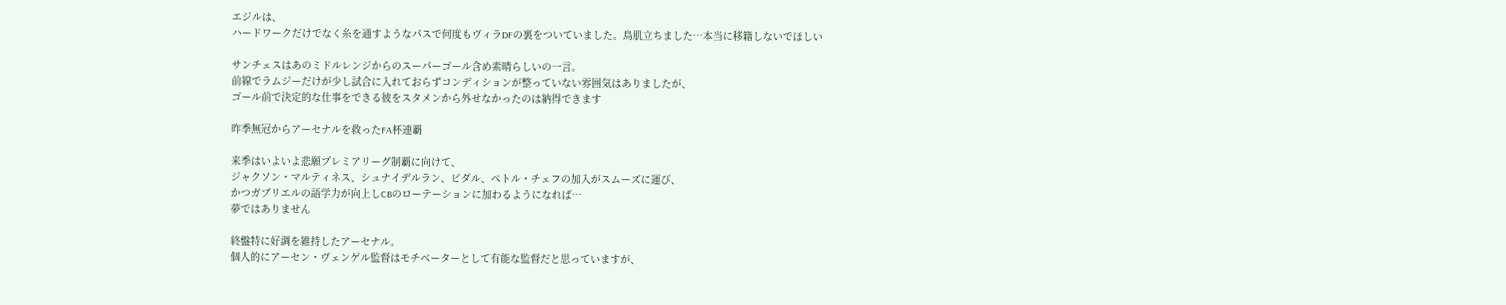エジルは、
ハードワークだけでなく糸を通すようなパスで何度もヴィラDFの裏をついていました。鳥肌立ちました…本当に移籍しないでほしい

サンチェスはあのミドルレンジからのスーパーゴール含め素晴らしいの一言。
前線でラムジーだけが少し試合に入れておらずコンディションが整っていない雰囲気はありましたが、
ゴール前で決定的な仕事をできる彼をスタメンから外せなかったのは納得できます

昨季無冠からアーセナルを救ったFA杯連覇

来季はいよいよ悲願プレミアリーグ制覇に向けて、
ジャクソン・マルティネス、シュナイデルラン、ビダル、ペトル・チェフの加入がスムーズに運び、
かつガブリエルの語学力が向上しCBのローテーションに加わるようになれば…
夢ではありません

終盤特に好調を維持したアーセナル。
個人的にアーセン・ヴェンゲル監督はモチベーターとして有能な監督だと思っていますが、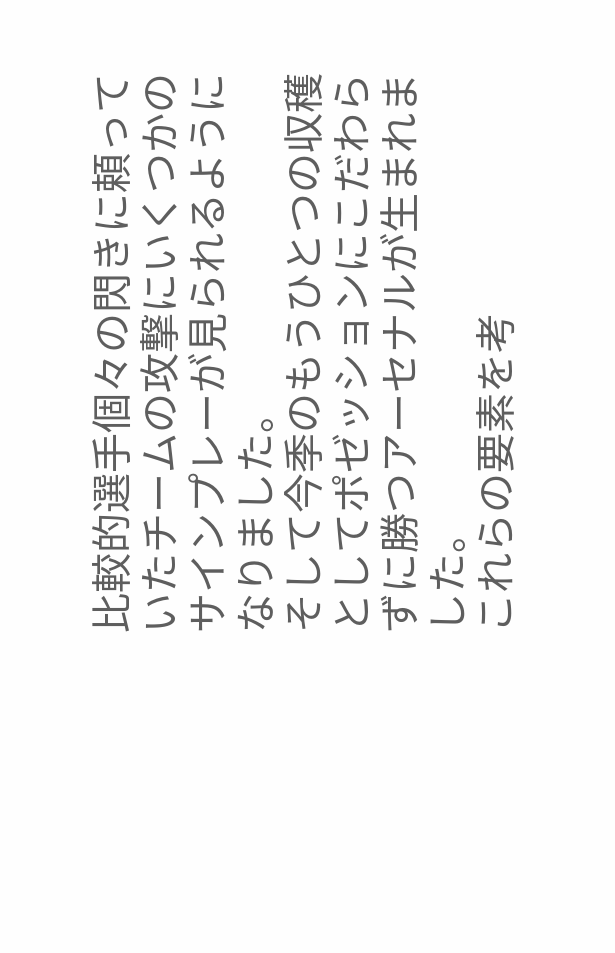比較的選手個々の閃きに頼っていたチームの攻撃にいくつかのサインプレーが見られるようになりました。
そして今季のもうひとつの収穫としてポゼッションにこだわらずに勝つアーセナルが生まれました。
これらの要素を考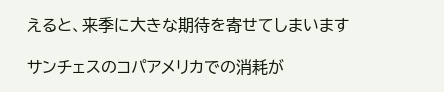えると、来季に大きな期待を寄せてしまいます

サンチェスのコパアメリカでの消耗が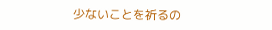少ないことを祈るの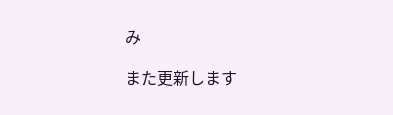み

また更新します